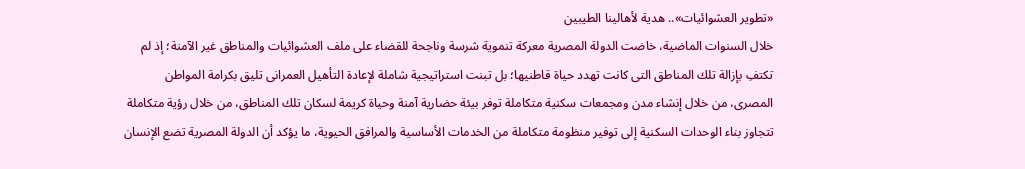«تطوير العشوائيات».. هدية لأهالينا الطيبين
خلال السنوات الماضية، خاضت الدولة المصرية معركة تنموية شرسة وناجحة للقضاء على ملف العشوائيات والمناطق غير الآمنة؛ إذ لم تكتفِ بإزالة تلك المناطق التى كانت تهدد حياة قاطنيها؛ بل تبنت استراتيجية شاملة لإعادة التأهيل العمرانى تليق بكرامة المواطن المصرى، من خلال إنشاء مدن ومجمعات سكنية متكاملة توفر بيئة حضارية آمنة وحياة كريمة لسكان تلك المناطق، من خلال رؤية متكاملة تتجاوز بناء الوحدات السكنية إلى توفير منظومة متكاملة من الخدمات الأساسية والمرافق الحيوية، ما يؤكد أن الدولة المصرية تضع الإنسان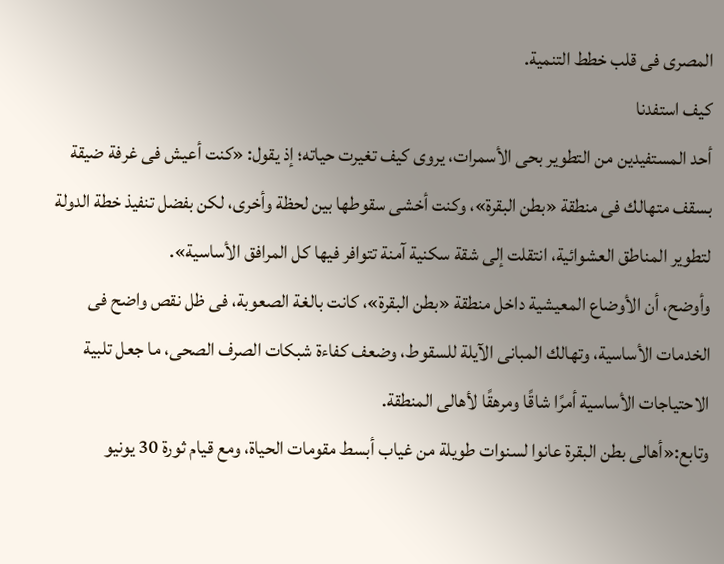المصرى فى قلب خطط التنمية.
كيف استفدنا
أحد المستفيدين من التطوير بحى الأسمرات، يروى كيف تغيرت حياته؛ إذ يقول: «كنت أعيش فى غرفة ضيقة بسقف متهالك فى منطقة «بطن البقرة»، وكنت أخشى سقوطها بين لحظة وأخرى، لكن بفضل تنفيذ خطة الدولة لتطوير المناطق العشوائية، انتقلت إلى شقة سكنية آمنة تتوافر فيها كل المرافق الأساسية».
وأوضح، أن الأوضاع المعيشية داخل منطقة «بطن البقرة»، كانت بالغة الصعوبة، فى ظل نقص واضح فى الخدمات الأساسية، وتهالك المبانى الآيلة للسقوط، وضعف كفاءة شبكات الصرف الصحى، ما جعل تلبية الاحتياجات الأساسية أمرًا شاقًا ومرهقًا لأهالى المنطقة.
وتابع:«أهالى بطن البقرة عانوا لسنوات طويلة من غياب أبسط مقومات الحياة، ومع قيام ثورة 30 يونيو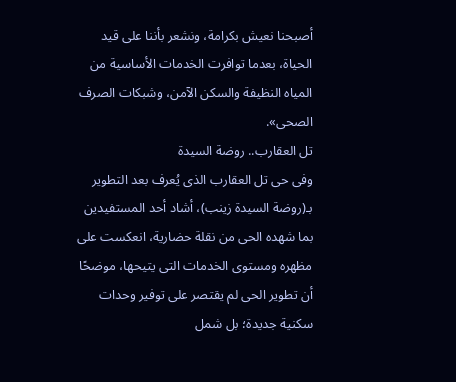أصبحنا نعيش بكرامة، ونشعر بأننا على قيد الحياة، بعدما توافرت الخدمات الأساسية من المياه النظيفة والسكن الآمن، وشبكات الصرف الصحى».
تل العقارب.. روضة السيدة
وفى حى تل العقارب الذى يُعرف بعد التطوير بـ(روضة السيدة زينب)، أشاد أحد المستفيدين بما شهده الحى من نقلة حضارية، انعكست على مظهره ومستوى الخدمات التى يتيحها، موضحًا أن تطوير الحى لم يقتصر على توفير وحدات سكنية جديدة؛ بل شمل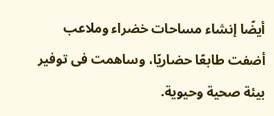أيضًا إنشاء مساحات خضراء وملاعب أضفت طابعًا حضاريًا، وساهمت فى توفير بيئة صحية وحيوية.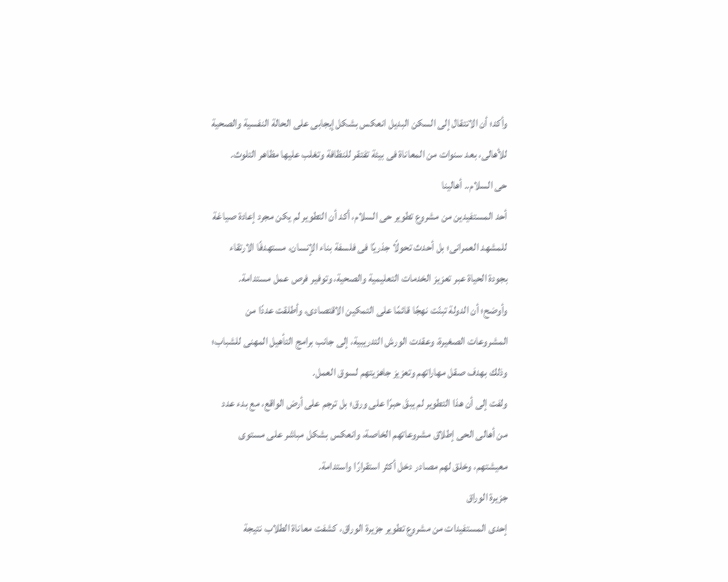وأكد؛ أن الانتقال إلى السكن البديل انعكس بشكل إيجابى على الحالة النفسية والصحية للأهالى، بعد سنوات من المعاناة فى بيئة تفتقر للنظافة وتغلب عليها مظاهر التلوث.
حى السلام.. أهالينا
أحد المستفيدين من مشروع تطوير حى السلام، أكد أن التطوير لم يكن مجرد إعادة صياغة للمشهد العمرانى؛ بل أحدث تحولًا جذريًا فى فلسفة بناء الإنسان، مستهدفًا الارتقاء بجودة الحياة عبر تعزيز الخدمات التعليمية والصحية، وتوفير فرص عمل مستدامة.
وأوضح؛ أن الدولة تبنّت نهجًا قائمًا على التمكين الاقتصادى، وأطلقت عددًا من المشروعات الصغيرة، وعقدت الورش التدريبية، إلى جانب برامج التأهيل المهنى للشباب؛ وذلك بهدف صقل مهاراتهم وتعزيز جاهزيتهم لسوق العمل.
ولفت إلى أن هذا التطوير لم يبقَ حبرًا على ورق؛ بل ترجم على أرض الواقع، مع بدء عدد من أهالى الحى إطلاق مشروعاتهم الخاصة، وانعكس بشكل مباشر على مستوى معيشتهم، وخلق لهم مصادر دخل أكثر استقرارًا واستدامة.
جزيرة الوراق
إحدى المستفيدات من مشروع تطوير جزيرة الوراق، كشفت معاناة الطلاب نتيجة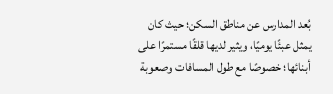بُعد المدارس عن مناطق السكن؛ حيث كان يمثل عبئًا يوميًا، ويثير لديها قلقًا مستمرًا على أبنائها؛ خصوصًا مع طول المسافات وصعوبة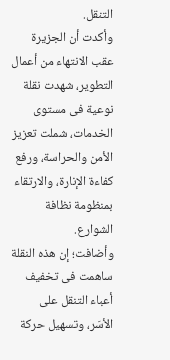التنقل.
وأكدت أن الجزيرة عقب الانتهاء من أعمال التطوير، شهدت نقلة نوعية فى مستوى الخدمات، شملت تعزيز الأمن والحراسة، ورفع كفاءة الإنارة، والارتقاء بمنظومة نظافة الشوارع.
وأضافت؛ إن هذه النقلة ساهمت فى تخفيف أعباء التنقل على الأسَر، وتسهيل حركة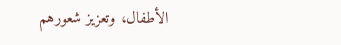الأطفال، وتعزيز شعورهم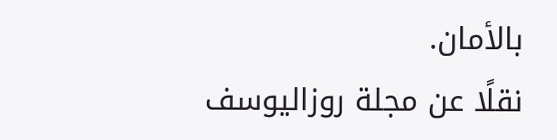بالأمان.
نقلًا عن مجلة روزاليوسف